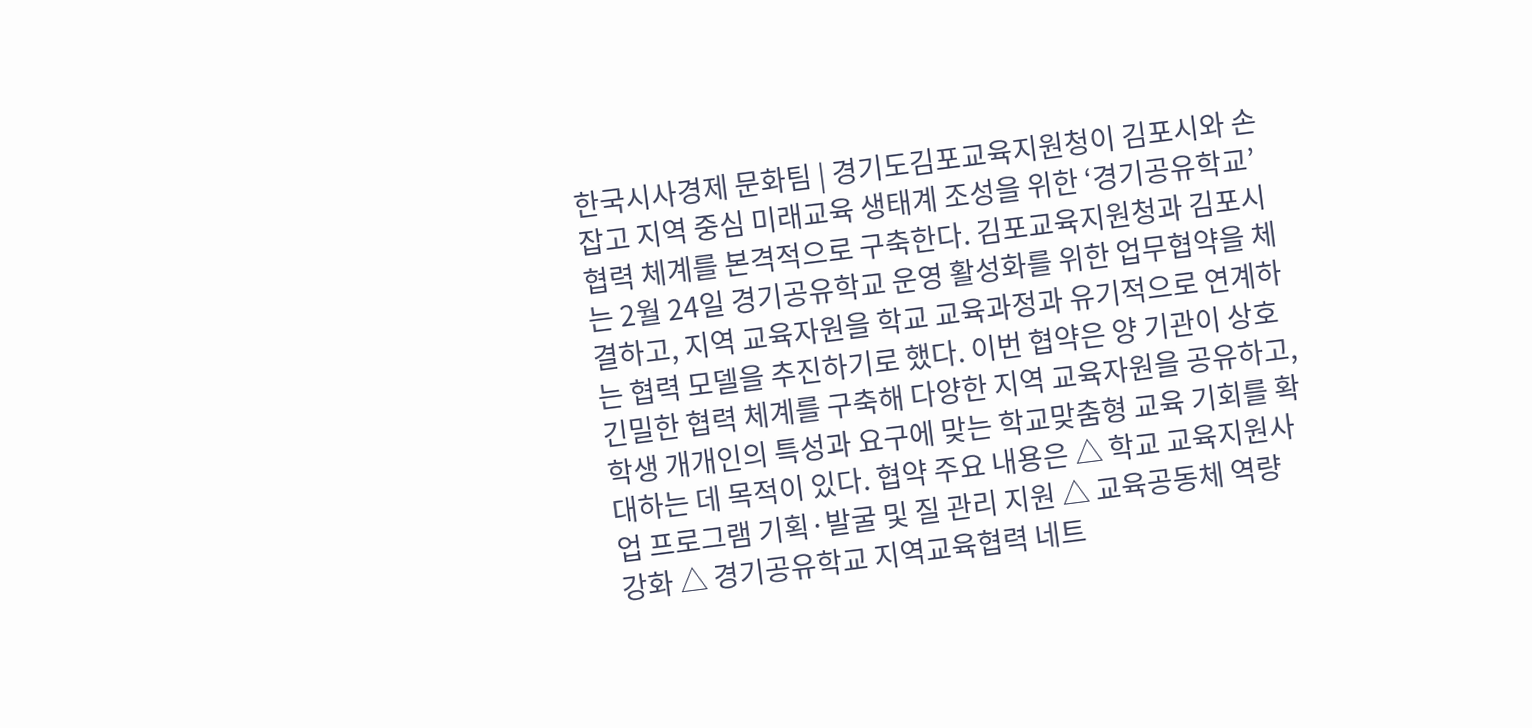한국시사경제 문화팀 | 경기도김포교육지원청이 김포시와 손잡고 지역 중심 미래교육 생태계 조성을 위한 ‘경기공유학교’ 협력 체계를 본격적으로 구축한다. 김포교육지원청과 김포시는 2월 24일 경기공유학교 운영 활성화를 위한 업무협약을 체결하고, 지역 교육자원을 학교 교육과정과 유기적으로 연계하는 협력 모델을 추진하기로 했다. 이번 협약은 양 기관이 상호 긴밀한 협력 체계를 구축해 다양한 지역 교육자원을 공유하고, 학생 개개인의 특성과 요구에 맞는 학교맞춤형 교육 기회를 확대하는 데 목적이 있다. 협약 주요 내용은 △ 학교 교육지원사업 프로그램 기획·발굴 및 질 관리 지원 △ 교육공동체 역량 강화 △ 경기공유학교 지역교육협력 네트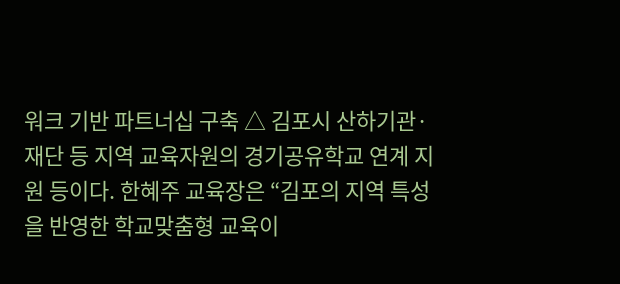워크 기반 파트너십 구축 △ 김포시 산하기관·재단 등 지역 교육자원의 경기공유학교 연계 지원 등이다. 한혜주 교육장은 “김포의 지역 특성을 반영한 학교맞춤형 교육이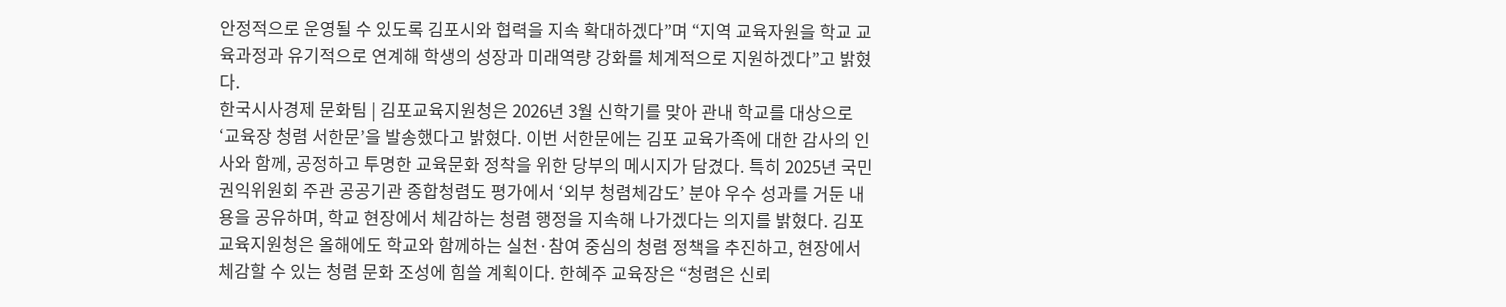안정적으로 운영될 수 있도록 김포시와 협력을 지속 확대하겠다”며 “지역 교육자원을 학교 교육과정과 유기적으로 연계해 학생의 성장과 미래역량 강화를 체계적으로 지원하겠다”고 밝혔다.
한국시사경제 문화팀 | 김포교육지원청은 2026년 3월 신학기를 맞아 관내 학교를 대상으로 ‘교육장 청렴 서한문’을 발송했다고 밝혔다. 이번 서한문에는 김포 교육가족에 대한 감사의 인사와 함께, 공정하고 투명한 교육문화 정착을 위한 당부의 메시지가 담겼다. 특히 2025년 국민권익위원회 주관 공공기관 종합청렴도 평가에서 ‘외부 청렴체감도’ 분야 우수 성과를 거둔 내용을 공유하며, 학교 현장에서 체감하는 청렴 행정을 지속해 나가겠다는 의지를 밝혔다. 김포교육지원청은 올해에도 학교와 함께하는 실천·참여 중심의 청렴 정책을 추진하고, 현장에서 체감할 수 있는 청렴 문화 조성에 힘쓸 계획이다. 한혜주 교육장은 “청렴은 신뢰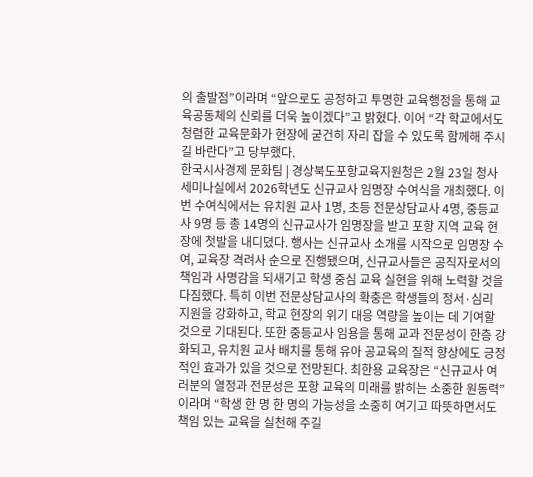의 출발점”이라며 “앞으로도 공정하고 투명한 교육행정을 통해 교육공동체의 신뢰를 더욱 높이겠다”고 밝혔다. 이어 “각 학교에서도 청렴한 교육문화가 현장에 굳건히 자리 잡을 수 있도록 함께해 주시길 바란다”고 당부했다.
한국시사경제 문화팀 | 경상북도포항교육지원청은 2월 23일 청사 세미나실에서 2026학년도 신규교사 임명장 수여식을 개최했다. 이번 수여식에서는 유치원 교사 1명, 초등 전문상담교사 4명, 중등교사 9명 등 총 14명의 신규교사가 임명장을 받고 포항 지역 교육 현장에 첫발을 내디뎠다. 행사는 신규교사 소개를 시작으로 임명장 수여, 교육장 격려사 순으로 진행됐으며, 신규교사들은 공직자로서의 책임과 사명감을 되새기고 학생 중심 교육 실현을 위해 노력할 것을 다짐했다. 특히 이번 전문상담교사의 확충은 학생들의 정서·심리 지원을 강화하고, 학교 현장의 위기 대응 역량을 높이는 데 기여할 것으로 기대된다. 또한 중등교사 임용을 통해 교과 전문성이 한층 강화되고, 유치원 교사 배치를 통해 유아 공교육의 질적 향상에도 긍정적인 효과가 있을 것으로 전망된다. 최한용 교육장은 “신규교사 여러분의 열정과 전문성은 포항 교육의 미래를 밝히는 소중한 원동력”이라며 “학생 한 명 한 명의 가능성을 소중히 여기고 따뜻하면서도 책임 있는 교육을 실천해 주길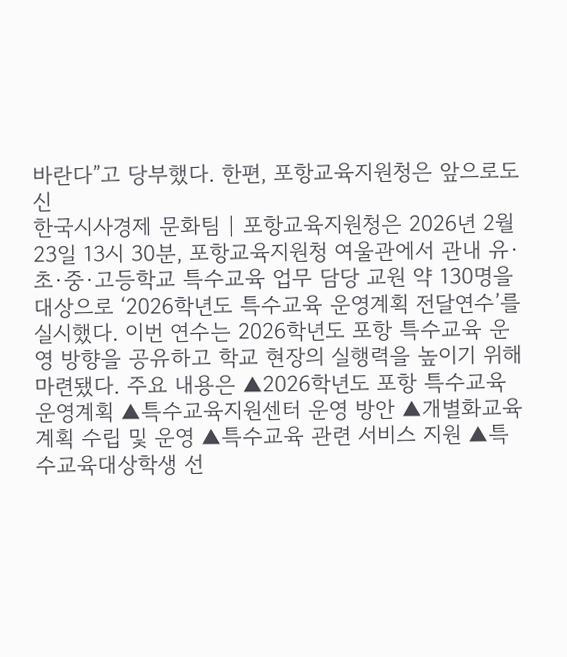바란다”고 당부했다. 한편, 포항교육지원청은 앞으로도 신
한국시사경제 문화팀 | 포항교육지원청은 2026년 2월 23일 13시 30분, 포항교육지원청 여울관에서 관내 유·초·중·고등학교 특수교육 업무 담당 교원 약 130명을 대상으로 ‘2026학년도 특수교육 운영계획 전달연수’를 실시했다. 이번 연수는 2026학년도 포항 특수교육 운영 방향을 공유하고 학교 현장의 실행력을 높이기 위해 마련됐다. 주요 내용은 ▲2026학년도 포항 특수교육 운영계획 ▲특수교육지원센터 운영 방안 ▲개별화교육계획 수립 및 운영 ▲특수교육 관련 서비스 지원 ▲특수교육대상학생 선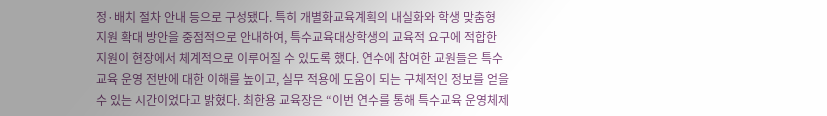정·배치 절차 안내 등으로 구성됐다. 특히 개별화교육계획의 내실화와 학생 맞춤형 지원 확대 방안을 중점적으로 안내하여, 특수교육대상학생의 교육적 요구에 적합한 지원이 현장에서 체계적으로 이루어질 수 있도록 했다. 연수에 참여한 교원들은 특수교육 운영 전반에 대한 이해를 높이고, 실무 적용에 도움이 되는 구체적인 정보를 얻을 수 있는 시간이었다고 밝혔다. 최한용 교육장은 “이번 연수를 통해 특수교육 운영체제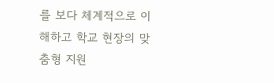를 보다 체계적으로 이해하고 학교 현장의 맞춤형 지원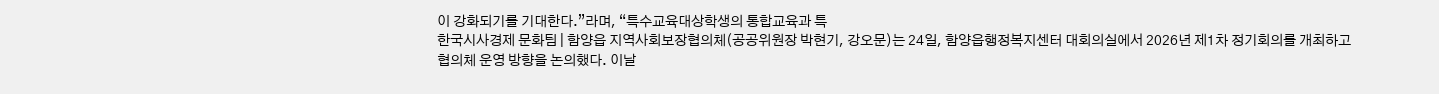이 강화되기를 기대한다.”라며, “특수교육대상학생의 통합교육과 특
한국시사경제 문화팀 | 함양읍 지역사회보장협의체(공공위원장 박현기, 강오문)는 24일, 함양읍행정복지센터 대회의실에서 2026년 제1차 정기회의를 개최하고 협의체 운영 방향을 논의했다. 이날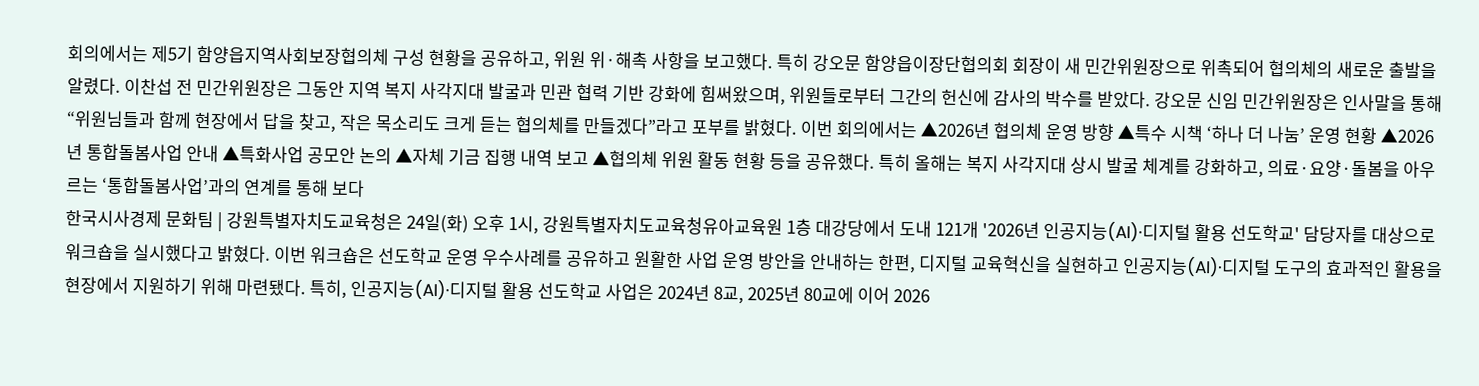회의에서는 제5기 함양읍지역사회보장협의체 구성 현황을 공유하고, 위원 위·해촉 사항을 보고했다. 특히 강오문 함양읍이장단협의회 회장이 새 민간위원장으로 위촉되어 협의체의 새로운 출발을 알렸다. 이찬섭 전 민간위원장은 그동안 지역 복지 사각지대 발굴과 민관 협력 기반 강화에 힘써왔으며, 위원들로부터 그간의 헌신에 감사의 박수를 받았다. 강오문 신임 민간위원장은 인사말을 통해 “위원님들과 함께 현장에서 답을 찾고, 작은 목소리도 크게 듣는 협의체를 만들겠다”라고 포부를 밝혔다. 이번 회의에서는 ▲2026년 협의체 운영 방향 ▲특수 시책 ‘하나 더 나눔’ 운영 현황 ▲2026년 통합돌봄사업 안내 ▲특화사업 공모안 논의 ▲자체 기금 집행 내역 보고 ▲협의체 위원 활동 현황 등을 공유했다. 특히 올해는 복지 사각지대 상시 발굴 체계를 강화하고, 의료·요양·돌봄을 아우르는 ‘통합돌봄사업’과의 연계를 통해 보다
한국시사경제 문화팀 | 강원특별자치도교육청은 24일(화) 오후 1시, 강원특별자치도교육청유아교육원 1층 대강당에서 도내 121개 '2026년 인공지능(AI)·디지털 활용 선도학교' 담당자를 대상으로 워크숍을 실시했다고 밝혔다. 이번 워크숍은 선도학교 운영 우수사례를 공유하고 원활한 사업 운영 방안을 안내하는 한편, 디지털 교육혁신을 실현하고 인공지능(AI)·디지털 도구의 효과적인 활용을 현장에서 지원하기 위해 마련됐다. 특히, 인공지능(AI)·디지털 활용 선도학교 사업은 2024년 8교, 2025년 80교에 이어 2026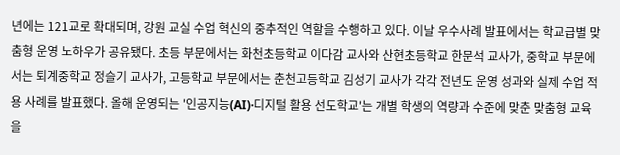년에는 121교로 확대되며, 강원 교실 수업 혁신의 중추적인 역할을 수행하고 있다. 이날 우수사례 발표에서는 학교급별 맞춤형 운영 노하우가 공유됐다. 초등 부문에서는 화천초등학교 이다감 교사와 산현초등학교 한문석 교사가, 중학교 부문에서는 퇴계중학교 정슬기 교사가, 고등학교 부문에서는 춘천고등학교 김성기 교사가 각각 전년도 운영 성과와 실제 수업 적용 사례를 발표했다. 올해 운영되는 '인공지능(AI)·디지털 활용 선도학교'는 개별 학생의 역량과 수준에 맞춘 맞춤형 교육을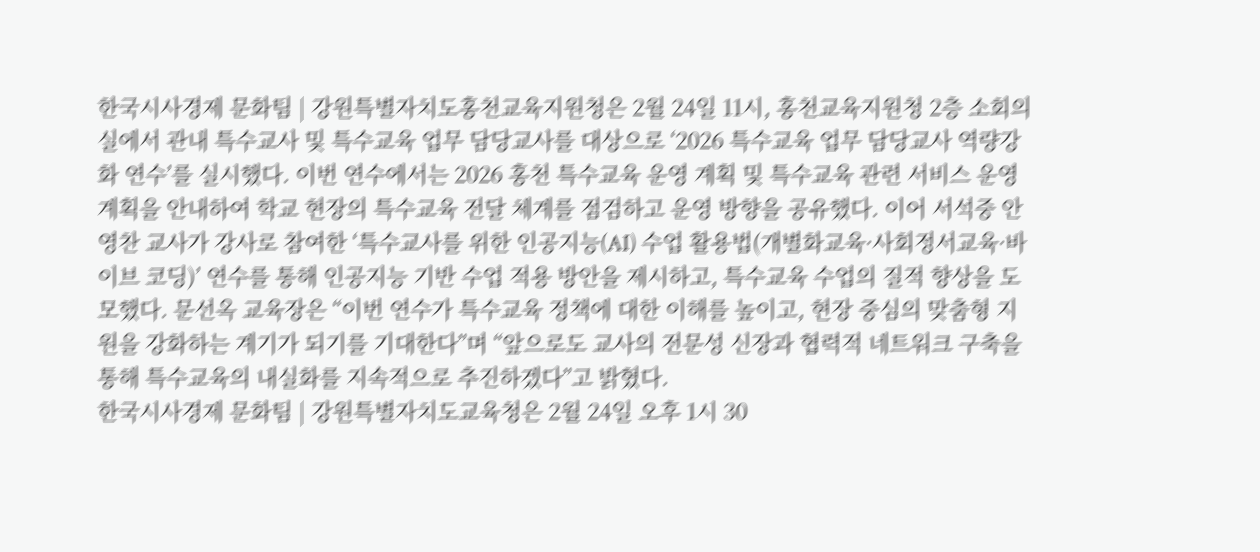한국시사경제 문화팀 | 강원특별자치도홍천교육지원청은 2월 24일 11시, 홍천교육지원청 2층 소회의실에서 관내 특수교사 및 특수교육 업무 담당교사를 대상으로 ‘2026 특수교육 업무 담당교사 역량강화 연수’를 실시했다. 이번 연수에서는 2026 홍천 특수교육 운영 계획 및 특수교육 관련 서비스 운영 계획을 안내하여 학교 현장의 특수교육 전달 체계를 점검하고 운영 방향을 공유했다. 이어 서석중 안영찬 교사가 강사로 참여한 ‘특수교사를 위한 인공지능(AI) 수업 활용법(개별화교육·사회정서교육·바이브 코딩)’ 연수를 통해 인공지능 기반 수업 적용 방안을 제시하고, 특수교육 수업의 질적 향상을 도모했다. 문선옥 교육장은 “이번 연수가 특수교육 정책에 대한 이해를 높이고, 현장 중심의 맞춤형 지원을 강화하는 계기가 되기를 기대한다”며 “앞으로도 교사의 전문성 신장과 협력적 네트워크 구축을 통해 특수교육의 내실화를 지속적으로 추진하겠다”고 밝혔다.
한국시사경제 문화팀 | 강원특별자치도교육청은 2월 24일 오후 1시 30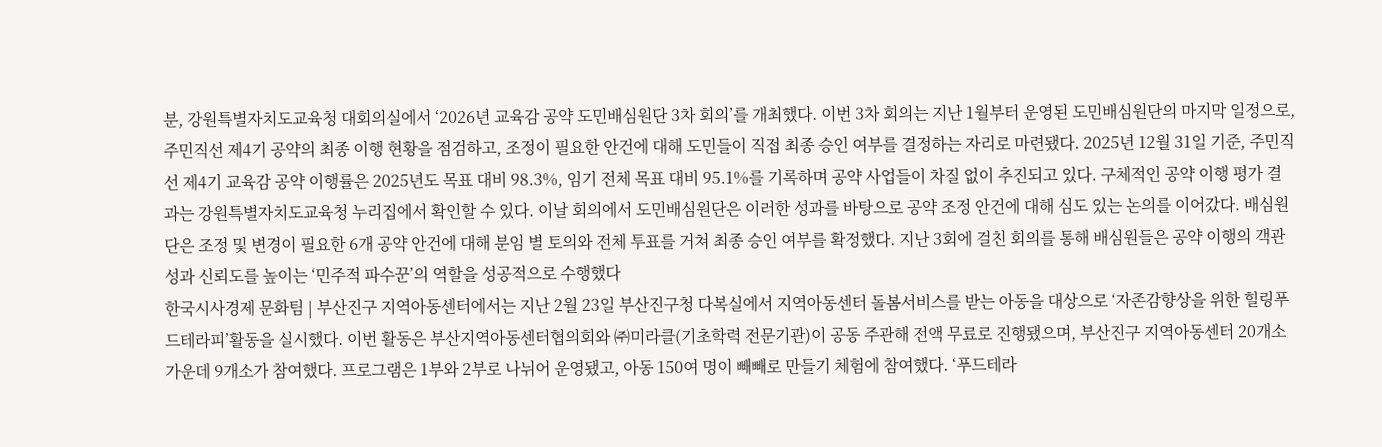분, 강원특별자치도교육청 대회의실에서 ‘2026년 교육감 공약 도민배심원단 3차 회의’를 개최했다. 이번 3차 회의는 지난 1월부터 운영된 도민배심원단의 마지막 일정으로, 주민직선 제4기 공약의 최종 이행 현황을 점검하고, 조정이 필요한 안건에 대해 도민들이 직접 최종 승인 여부를 결정하는 자리로 마련됐다. 2025년 12월 31일 기준, 주민직선 제4기 교육감 공약 이행률은 2025년도 목표 대비 98.3%, 임기 전체 목표 대비 95.1%를 기록하며 공약 사업들이 차질 없이 추진되고 있다. 구체적인 공약 이행 평가 결과는 강원특별자치도교육청 누리집에서 확인할 수 있다. 이날 회의에서 도민배심원단은 이러한 성과를 바탕으로 공약 조정 안건에 대해 심도 있는 논의를 이어갔다. 배심원단은 조정 및 변경이 필요한 6개 공약 안건에 대해 분임 별 토의와 전체 투표를 거쳐 최종 승인 여부를 확정했다. 지난 3회에 걸친 회의를 통해 배심원들은 공약 이행의 객관성과 신뢰도를 높이는 ‘민주적 파수꾼’의 역할을 성공적으로 수행했다
한국시사경제 문화팀 | 부산진구 지역아동센터에서는 지난 2월 23일 부산진구청 다복실에서 지역아동센터 돌봄서비스를 받는 아동을 대상으로 ‘자존감향상을 위한 힐링푸드테라피’활동을 실시했다. 이번 활동은 부산지역아동센터협의회와 ㈜미라클(기초학력 전문기관)이 공동 주관해 전액 무료로 진행됐으며, 부산진구 지역아동센터 20개소 가운데 9개소가 참여했다. 프로그램은 1부와 2부로 나뉘어 운영됐고, 아동 150여 명이 빼빼로 만들기 체험에 참여했다. ‘푸드테라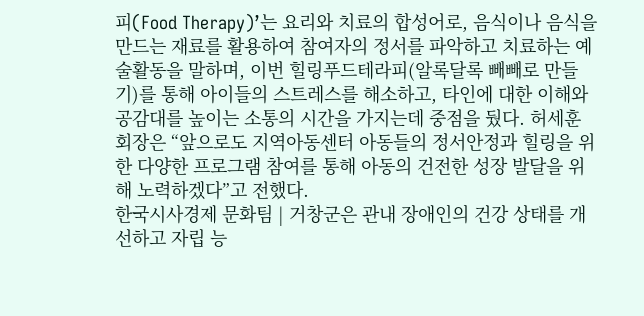피(Food Therapy)’는 요리와 치료의 합성어로, 음식이나 음식을 만드는 재료를 활용하여 참여자의 정서를 파악하고 치료하는 예술활동을 말하며, 이번 힐링푸드테라피(알록달록 빼빼로 만들기)를 통해 아이들의 스트레스를 해소하고, 타인에 대한 이해와 공감대를 높이는 소통의 시간을 가지는데 중점을 뒀다. 허세훈 회장은 “앞으로도 지역아동센터 아동들의 정서안정과 힐링을 위한 다양한 프로그램 참여를 통해 아동의 건전한 성장 발달을 위해 노력하겠다”고 전했다.
한국시사경제 문화팀 | 거창군은 관내 장애인의 건강 상태를 개선하고 자립 능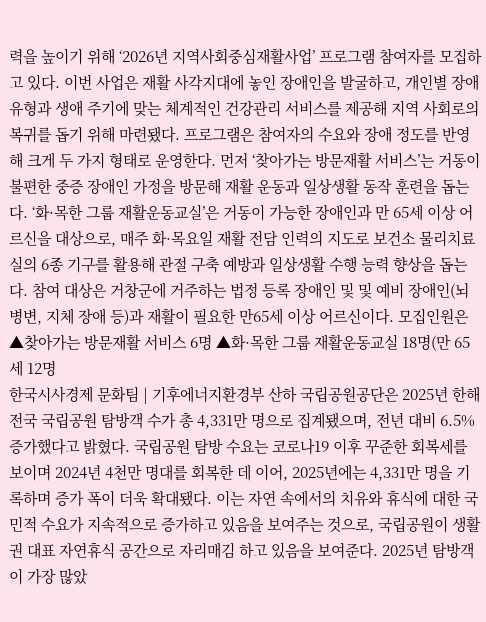력을 높이기 위해 ‘2026년 지역사회중심재활사업’ 프로그램 참여자를 모집하고 있다. 이번 사업은 재활 사각지대에 놓인 장애인을 발굴하고, 개인별 장애 유형과 생애 주기에 맞는 체계적인 건강관리 서비스를 제공해 지역 사회로의 복귀를 돕기 위해 마련됐다. 프로그램은 참여자의 수요와 장애 정도를 반영해 크게 두 가지 형태로 운영한다. 먼저 ‘찾아가는 방문재활 서비스’는 거동이 불편한 중증 장애인 가정을 방문해 재활 운동과 일상생활 동작 훈련을 돕는다. ‘화·목한 그룹 재활운동교실’은 거동이 가능한 장애인과 만 65세 이상 어르신을 대상으로, 매주 화·목요일 재활 전담 인력의 지도로 보건소 물리치료실의 6종 기구를 활용해 관절 구축 예방과 일상생활 수행 능력 향상을 돕는다. 참여 대상은 거창군에 거주하는 법정 등록 장애인 및 및 예비 장애인(뇌병변, 지체 장애 등)과 재활이 필요한 만65세 이상 어르신이다. 모집인원은 ▲찾아가는 방문재활 서비스 6명 ▲화·목한 그룹 재활운동교실 18명(만 65세 12명
한국시사경제 문화팀 | 기후에너지환경부 산하 국립공원공단은 2025년 한해 전국 국립공원 탐방객 수가 총 4,331만 명으로 집계됐으며, 전년 대비 6.5% 증가했다고 밝혔다. 국립공원 탐방 수요는 코로나19 이후 꾸준한 회복세를 보이며 2024년 4천만 명대를 회복한 데 이어, 2025년에는 4,331만 명을 기록하며 증가 폭이 더욱 확대됐다. 이는 자연 속에서의 치유와 휴식에 대한 국민적 수요가 지속적으로 증가하고 있음을 보여주는 것으로, 국립공원이 생활권 대표 자연휴식 공간으로 자리매김 하고 있음을 보여준다. 2025년 탐방객이 가장 많았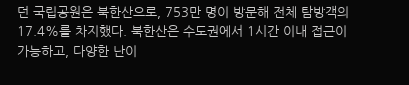던 국립공원은 북한산으로, 753만 명이 방문해 전체 탐방객의 17.4%를 차지했다. 북한산은 수도권에서 1시간 이내 접근이 가능하고, 다양한 난이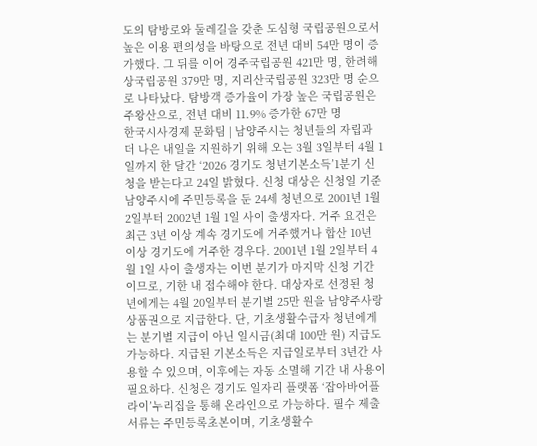도의 탐방로와 둘레길을 갖춘 도심형 국립공원으로서 높은 이용 편의성을 바탕으로 전년 대비 54만 명이 증가했다. 그 뒤를 이어 경주국립공원 421만 명, 한려해상국립공원 379만 명, 지리산국립공원 323만 명 순으로 나타났다. 탐방객 증가율이 가장 높은 국립공원은 주왕산으로, 전년 대비 11.9% 증가한 67만 명
한국시사경제 문화팀 | 남양주시는 청년들의 자립과 더 나은 내일을 지원하기 위해 오는 3월 3일부터 4월 1일까지 한 달간 ‘2026 경기도 청년기본소득’1분기 신청을 받는다고 24일 밝혔다. 신청 대상은 신청일 기준 남양주시에 주민등록을 둔 24세 청년으로 2001년 1월 2일부터 2002년 1월 1일 사이 출생자다. 거주 요건은 최근 3년 이상 계속 경기도에 거주했거나 합산 10년 이상 경기도에 거주한 경우다. 2001년 1월 2일부터 4월 1일 사이 출생자는 이번 분기가 마지막 신청 기간이므로, 기한 내 접수해야 한다. 대상자로 선정된 청년에게는 4월 20일부터 분기별 25만 원을 남양주사랑상품권으로 지급한다. 단, 기초생활수급자 청년에게는 분기별 지급이 아닌 일시금(최대 100만 원) 지급도 가능하다. 지급된 기본소득은 지급일로부터 3년간 사용할 수 있으며, 이후에는 자동 소멸해 기간 내 사용이 필요하다. 신청은 경기도 일자리 플랫폼 ‘잡아바어플라이’누리집을 통해 온라인으로 가능하다. 필수 제출 서류는 주민등록초본이며, 기초생활수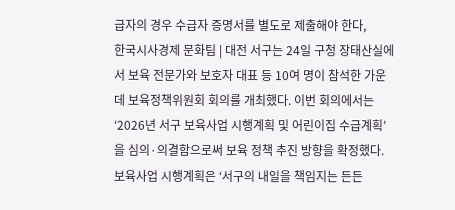급자의 경우 수급자 증명서를 별도로 제출해야 한다,
한국시사경제 문화팀 | 대전 서구는 24일 구청 장태산실에서 보육 전문가와 보호자 대표 등 10여 명이 참석한 가운데 보육정책위원회 회의를 개최했다. 이번 회의에서는‘2026년 서구 보육사업 시행계획 및 어린이집 수급계획’을 심의·의결함으로써 보육 정책 추진 방향을 확정했다. 보육사업 시행계획은 ‘서구의 내일을 책임지는 든든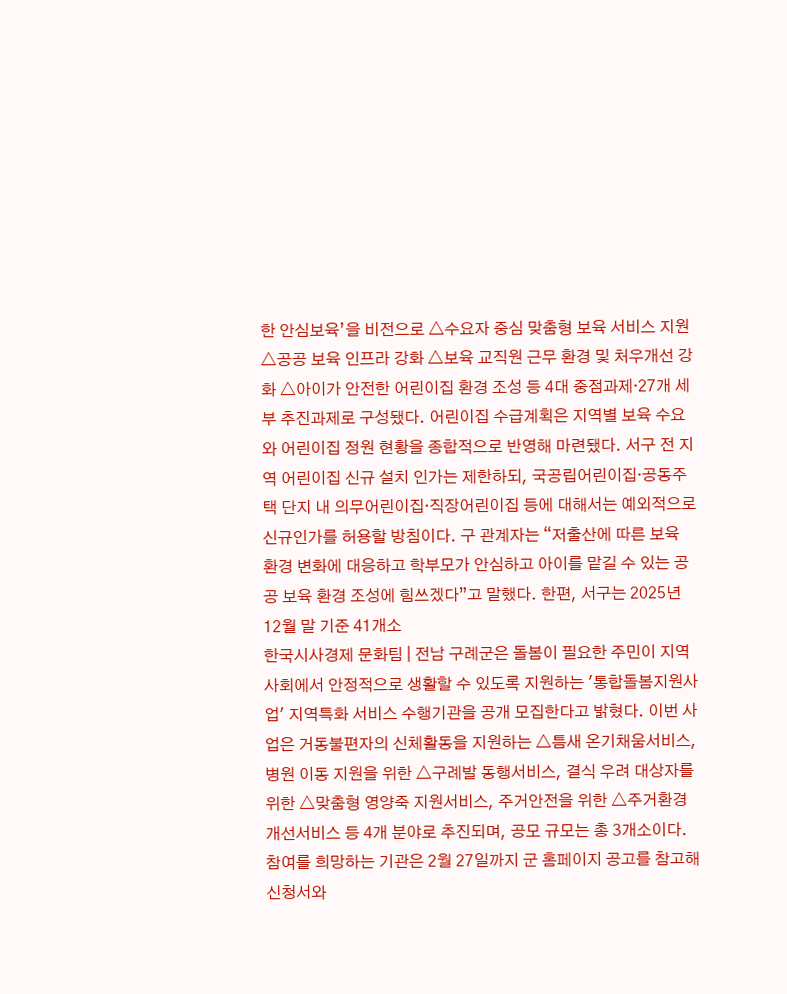한 안심보육’을 비전으로 △수요자 중심 맞춤형 보육 서비스 지원 △공공 보육 인프라 강화 △보육 교직원 근무 환경 및 처우개선 강화 △아이가 안전한 어린이집 환경 조성 등 4대 중점과제·27개 세부 추진과제로 구성됐다. 어린이집 수급계획은 지역별 보육 수요와 어린이집 정원 현황을 종합적으로 반영해 마련됐다. 서구 전 지역 어린이집 신규 설치 인가는 제한하되, 국공립어린이집·공동주택 단지 내 의무어린이집·직장어린이집 등에 대해서는 예외적으로 신규인가를 허용할 방침이다. 구 관계자는 “저출산에 따른 보육 환경 변화에 대응하고 학부모가 안심하고 아이를 맡길 수 있는 공공 보육 환경 조성에 힘쓰겠다”고 말했다. 한편, 서구는 2025년 12월 말 기준 41개소
한국시사경제 문화팀 | 전남 구례군은 돌봄이 필요한 주민이 지역사회에서 안정적으로 생활할 수 있도록 지원하는 '통합돌봄지원사업' 지역특화 서비스 수행기관을 공개 모집한다고 밝혔다. 이번 사업은 거동불편자의 신체활동을 지원하는 △틈새 온기채움서비스, 병원 이동 지원을 위한 △구례발 동행서비스, 결식 우려 대상자를 위한 △맞춤형 영양죽 지원서비스, 주거안전을 위한 △주거환경 개선서비스 등 4개 분야로 추진되며, 공모 규모는 총 3개소이다. 참여를 희망하는 기관은 2월 27일까지 군 홈페이지 공고를 참고해 신청서와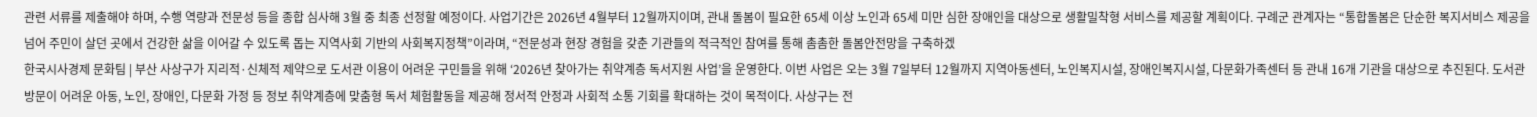관련 서류를 제출해야 하며, 수행 역량과 전문성 등을 종합 심사해 3월 중 최종 선정할 예정이다. 사업기간은 2026년 4월부터 12월까지이며, 관내 돌봄이 필요한 65세 이상 노인과 65세 미만 심한 장애인을 대상으로 생활밀착형 서비스를 제공할 계획이다. 구례군 관계자는 “통합돌봄은 단순한 복지서비스 제공을 넘어 주민이 살던 곳에서 건강한 삶을 이어갈 수 있도록 돕는 지역사회 기반의 사회복지정책”이라며, “전문성과 현장 경험을 갖춘 기관들의 적극적인 참여를 통해 촘촘한 돌봄안전망을 구축하겠
한국시사경제 문화팀 | 부산 사상구가 지리적·신체적 제약으로 도서관 이용이 어려운 구민들을 위해 ‘2026년 찾아가는 취약계층 독서지원 사업’을 운영한다. 이번 사업은 오는 3월 7일부터 12월까지 지역아동센터, 노인복지시설, 장애인복지시설, 다문화가족센터 등 관내 16개 기관을 대상으로 추진된다. 도서관 방문이 어려운 아동, 노인, 장애인, 다문화 가정 등 정보 취약계층에 맞춤형 독서 체험활동을 제공해 정서적 안정과 사회적 소통 기회를 확대하는 것이 목적이다. 사상구는 전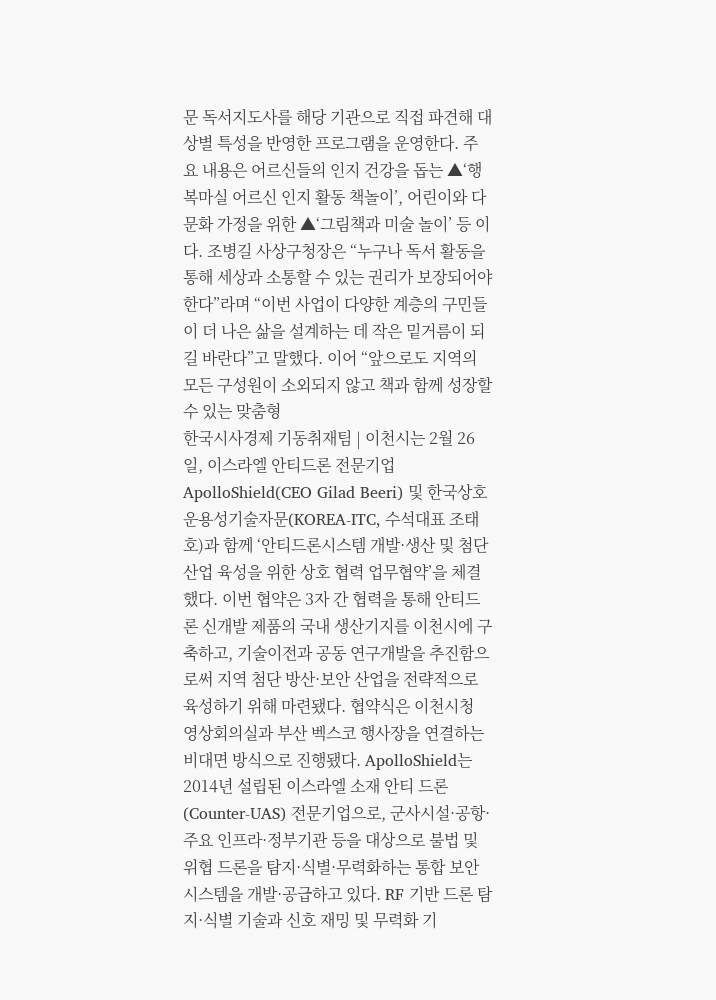문 독서지도사를 해당 기관으로 직접 파견해 대상별 특성을 반영한 프로그램을 운영한다. 주요 내용은 어르신들의 인지 건강을 돕는 ▲‘행복마실 어르신 인지 활동 책놀이’, 어린이와 다문화 가정을 위한 ▲‘그림책과 미술 놀이’ 등 이다. 조병길 사상구청장은 “누구나 독서 활동을 통해 세상과 소통할 수 있는 권리가 보장되어야 한다”라며 “이번 사업이 다양한 계층의 구민들이 더 나은 삶을 설계하는 데 작은 밑거름이 되길 바란다”고 말했다. 이어 “앞으로도 지역의 모든 구성원이 소외되지 않고 책과 함께 성장할 수 있는 맞춤형
한국시사경제 기동취재팀 | 이천시는 2월 26일, 이스라엘 안티드론 전문기업 ApolloShield(CEO Gilad Beeri) 및 한국상호운용성기술자문(KOREA-ITC, 수석대표 조태호)과 함께 ‘안티드론시스템 개발·생산 및 첨단산업 육성을 위한 상호 협력 업무협약’을 체결했다. 이번 협약은 3자 간 협력을 통해 안티드론 신개발 제품의 국내 생산기지를 이천시에 구축하고, 기술이전과 공동 연구개발을 추진함으로써 지역 첨단 방산·보안 산업을 전략적으로 육성하기 위해 마련됐다. 협약식은 이천시청 영상회의실과 부산 벡스코 행사장을 연결하는 비대면 방식으로 진행됐다. ApolloShield는 2014년 설립된 이스라엘 소재 안티 드론(Counter-UAS) 전문기업으로, 군사시설·공항·주요 인프라·정부기관 등을 대상으로 불법 및 위협 드론을 탐지·식별·무력화하는 통합 보안 시스템을 개발·공급하고 있다. RF 기반 드론 탐지·식별 기술과 신호 재밍 및 무력화 기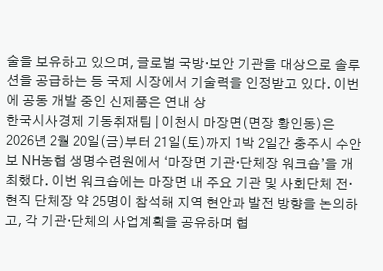술을 보유하고 있으며, 글로벌 국방·보안 기관을 대상으로 솔루션을 공급하는 등 국제 시장에서 기술력을 인정받고 있다. 이번에 공동 개발 중인 신제품은 연내 상
한국시사경제 기동취재팀 | 이천시 마장면(면장 황인동)은 2026년 2월 20일(금)부터 21일(토)까지 1박 2일간 충주시 수안보 NH농협 생명수련원에서 ‘마장면 기관·단체장 워크숍’을 개최했다. 이번 워크숍에는 마장면 내 주요 기관 및 사회단체 전·현직 단체장 약 25명이 참석해 지역 현안과 발전 방향을 논의하고, 각 기관·단체의 사업계획을 공유하며 협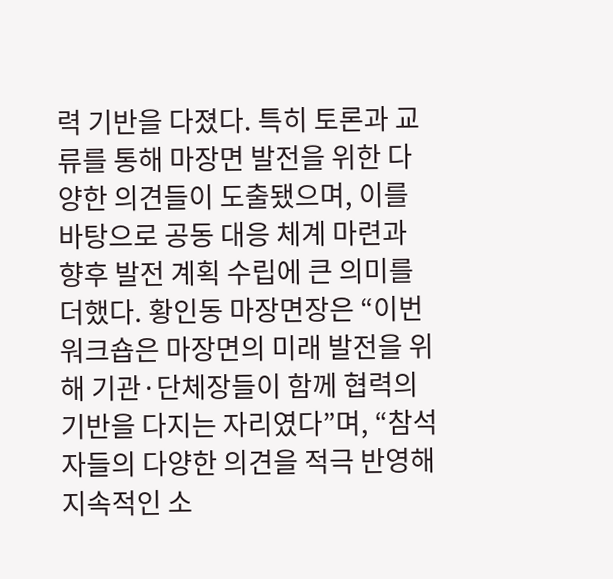력 기반을 다졌다. 특히 토론과 교류를 통해 마장면 발전을 위한 다양한 의견들이 도출됐으며, 이를 바탕으로 공동 대응 체계 마련과 향후 발전 계획 수립에 큰 의미를 더했다. 황인동 마장면장은 “이번 워크숍은 마장면의 미래 발전을 위해 기관·단체장들이 함께 협력의 기반을 다지는 자리였다”며, “참석자들의 다양한 의견을 적극 반영해 지속적인 소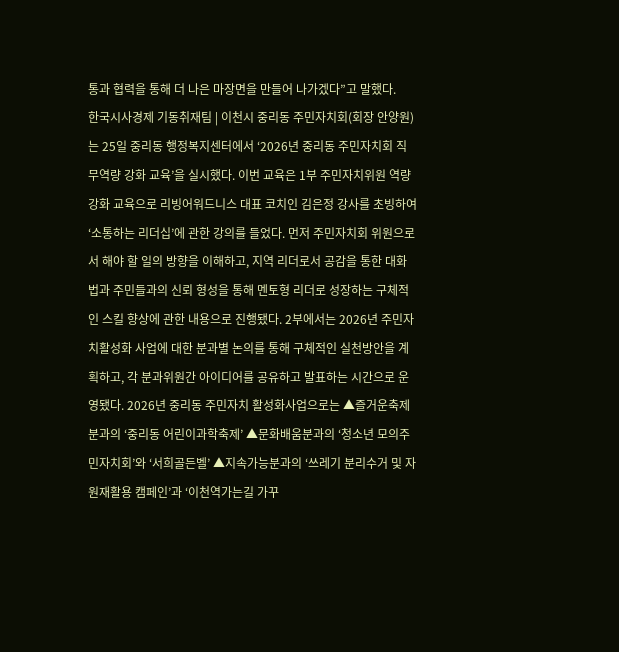통과 협력을 통해 더 나은 마장면을 만들어 나가겠다”고 말했다.
한국시사경제 기동취재팀 | 이천시 중리동 주민자치회(회장 안양원)는 25일 중리동 행정복지센터에서 ‘2026년 중리동 주민자치회 직무역량 강화 교육’을 실시했다. 이번 교육은 1부 주민자치위원 역량강화 교육으로 리빙어워드니스 대표 코치인 김은정 강사를 초빙하여 ‘소통하는 리더십’에 관한 강의를 들었다. 먼저 주민자치회 위원으로서 해야 할 일의 방향을 이해하고, 지역 리더로서 공감을 통한 대화법과 주민들과의 신뢰 형성을 통해 멘토형 리더로 성장하는 구체적인 스킬 향상에 관한 내용으로 진행됐다. 2부에서는 2026년 주민자치활성화 사업에 대한 분과별 논의를 통해 구체적인 실천방안을 계획하고, 각 분과위원간 아이디어를 공유하고 발표하는 시간으로 운영됐다. 2026년 중리동 주민자치 활성화사업으로는 ▲즐거운축제분과의 ‘중리동 어린이과학축제’ ▲문화배움분과의 ‘청소년 모의주민자치회’와 ‘서희골든벨’ ▲지속가능분과의 ‘쓰레기 분리수거 및 자원재활용 캠페인’과 ‘이천역가는길 가꾸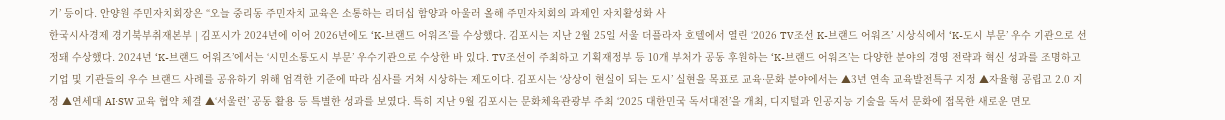기’ 등이다. 안양원 주민자치회장은 “오늘 중리동 주민자치 교육은 소통하는 리더십 함양과 아울러 올해 주민자치회의 과제인 자치활성화 사
한국시사경제 경기북부취재본부 | 김포시가 2024년에 이어 2026년에도 ‘K-브랜드 어워즈’를 수상했다. 김포시는 지난 2월 25일 서울 더플라자 호텔에서 열린 ‘2026 TV조선 K-브랜드 어워즈’ 시상식에서 ‘K-도시 부문’ 우수 기관으로 선정돼 수상했다. 2024년 ‘K-브랜드 어워즈’에서는 ‘시민소통도시 부문’ 우수기관으로 수상한 바 있다. TV조선이 주최하고 기획재정부 등 10개 부처가 공동 후원하는 ‘K-브랜드 어워즈’는 다양한 분야의 경영 전략과 혁신 성과를 조명하고 기업 및 기관들의 우수 브랜드 사례를 공유하기 위해 엄격한 기준에 따라 심사를 거쳐 시상하는 제도이다. 김포시는 ‘상상이 현실이 되는 도시’ 실현을 목표로 교육·문화 분야에서는 ▲3년 연속 교육발전특구 지정 ▲자율형 공립고 2.0 지정 ▲연세대 AI·SW 교육 협약 체결 ▲‘서울런’ 공동 활용 등 특별한 성과를 보였다. 특히 지난 9월 김포시는 문화체육관광부 주최 ‘2025 대한민국 독서대전’을 개최, 디지털과 인공지능 기술을 독서 문화에 접목한 새로운 면모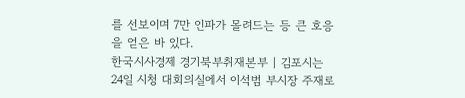를 선보이며 7만 인파가 몰려드는 등 큰 호응을 얻은 바 있다.
한국시사경제 경기북부취재본부 | 김포시는 24일 시청 대회의실에서 이석범 부시장 주재로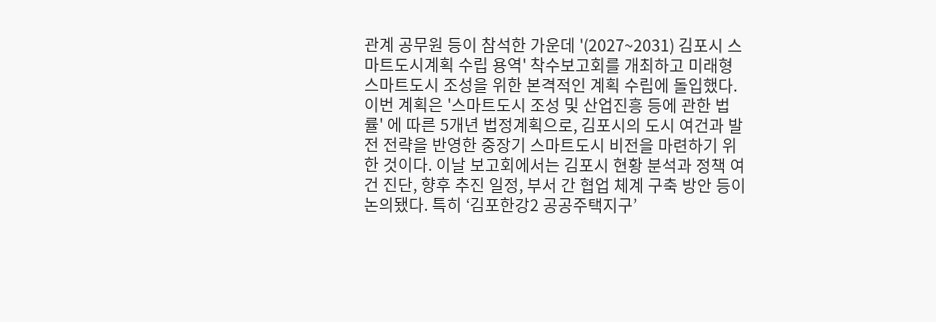관계 공무원 등이 참석한 가운데 '(2027~2031) 김포시 스마트도시계획 수립 용역' 착수보고회를 개최하고 미래형 스마트도시 조성을 위한 본격적인 계획 수립에 돌입했다. 이번 계획은 '스마트도시 조성 및 산업진흥 등에 관한 법률' 에 따른 5개년 법정계획으로, 김포시의 도시 여건과 발전 전략을 반영한 중장기 스마트도시 비전을 마련하기 위한 것이다. 이날 보고회에서는 김포시 현황 분석과 정책 여건 진단, 향후 추진 일정, 부서 간 협업 체계 구축 방안 등이 논의됐다. 특히 ‘김포한강2 공공주택지구’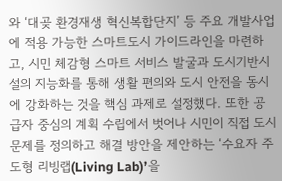와 ‘대곶 환경재생 혁신복합단지’ 등 주요 개발사업에 적용 가능한 스마트도시 가이드라인을 마련하고, 시민 체감형 스마트 서비스 발굴과 도시기반시설의 지능화를 통해 생활 편의와 도시 안전을 동시에 강화하는 것을 핵심 과제로 설정했다. 또한 공급자 중심의 계획 수립에서 벗어나 시민이 직접 도시 문제를 정의하고 해결 방안을 제안하는 ‘수요자 주도형 리빙랩(Living Lab)’을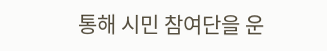통해 시민 참여단을 운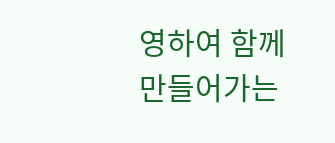영하여 함께 만들어가는